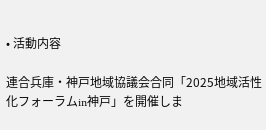• 活動内容

連合兵庫・神戸地域協議会合同「2025地域活性化フォーラムin神戸」を開催しま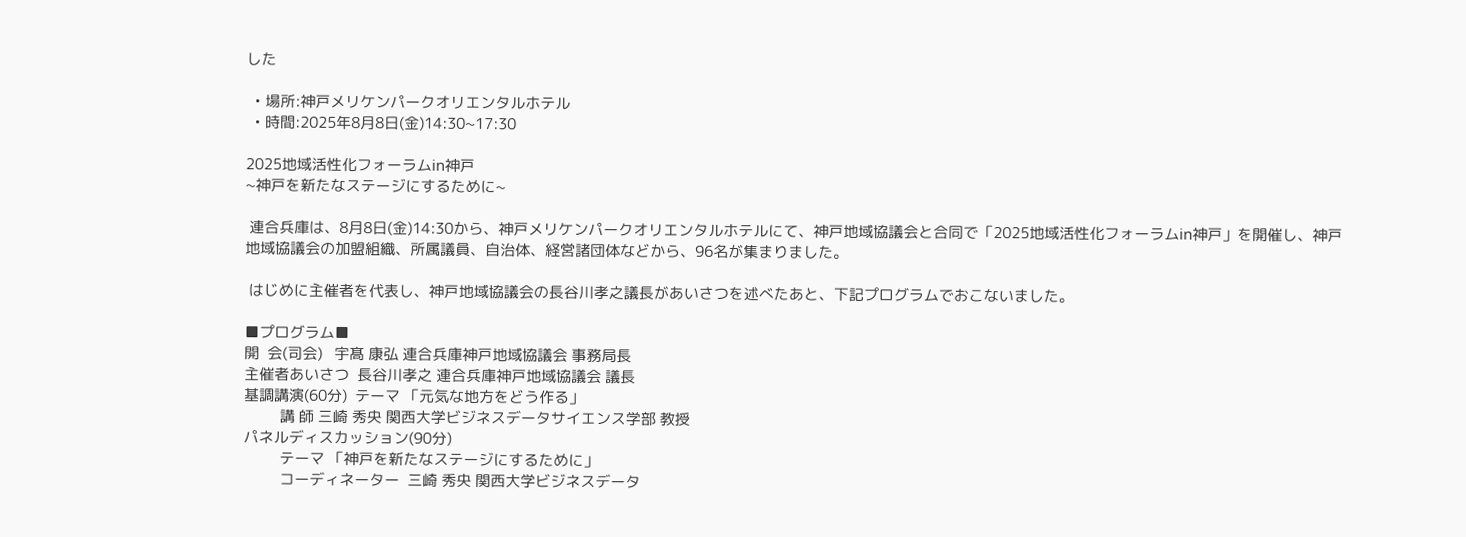した

  • 場所:神戸メリケンパークオリエンタルホテル
  • 時間:2025年8月8日(金)14:30~17:30

2025地域活性化フォーラムin神戸
~神戸を新たなステージにするために~

 連合兵庫は、8月8日(金)14:30から、神戸メリケンパークオリエンタルホテルにて、神戸地域協議会と合同で「2025地域活性化フォーラムin神戸」を開催し、神戸地域協議会の加盟組織、所属議員、自治体、経営諸団体などから、96名が集まりました。

 はじめに主催者を代表し、神戸地域協議会の長谷川孝之議長があいさつを述べたあと、下記プログラムでおこないました。

■プログラム■
開  会(司会)   宇髙 康弘 連合兵庫神戸地域協議会 事務局長
主催者あいさつ  長谷川孝之 連合兵庫神戸地域協議会 議長
基調講演(60分)  テーマ 「元気な地方をどう作る」
         講 師 三崎 秀央 関西大学ビジネスデータサイエンス学部 教授
パネルディスカッション(90分)
         テーマ 「神戸を新たなステージにするために」
         コーディネーター  三崎 秀央 関西大学ビジネスデータ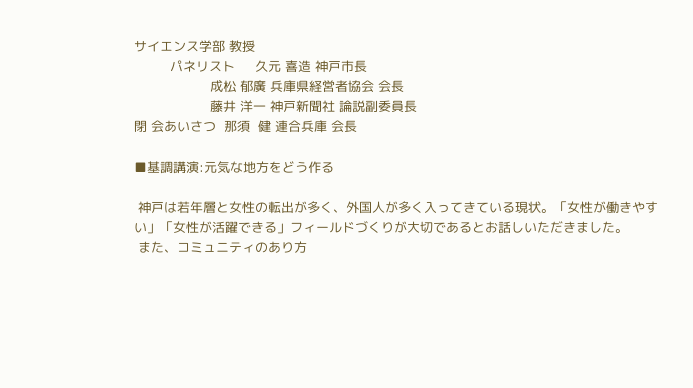サイエンス学部 教授
         パネリスト     久元 喜造 神戸市長
                   成松 郁廣 兵庫県経営者協会 会長
                   藤井 洋一 神戸新聞社 論説副委員長
閉 会あいさつ  那須  健 連合兵庫 会長

■基調講演:元気な地方をどう作る

 神戸は若年層と女性の転出が多く、外国人が多く入ってきている現状。「女性が働きやすい」「女性が活躍できる」フィールドづくりが大切であるとお話しいただきました。
 また、コミュニティのあり方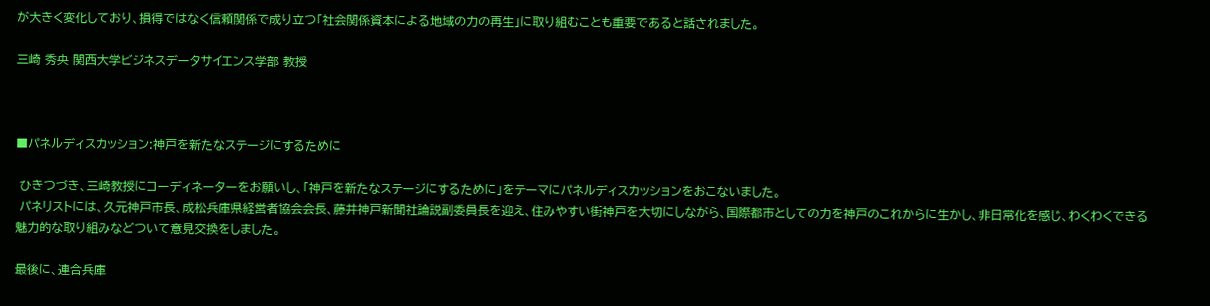が大きく変化しており、損得ではなく信頼関係で成り立つ「社会関係資本による地域の力の再生」に取り組むことも重要であると話されました。

三崎 秀央 関西大学ビジネスデータサイエンス学部 教授



■パネルディスカッション:神戸を新たなステージにするために

 ひきつづき、三崎教授にコーディネーターをお願いし、「神戸を新たなステージにするために」をテーマにパネルディスカッションをおこないました。
 パネリストには、久元神戸市長、成松兵庫県経営者協会会長、藤井神戸新聞社論説副委員長を迎え、住みやすい街神戸を大切にしながら、国際都市としての力を神戸のこれからに生かし、非日常化を感じ、わくわくできる魅力的な取り組みなどついて意見交換をしました。

最後に、連合兵庫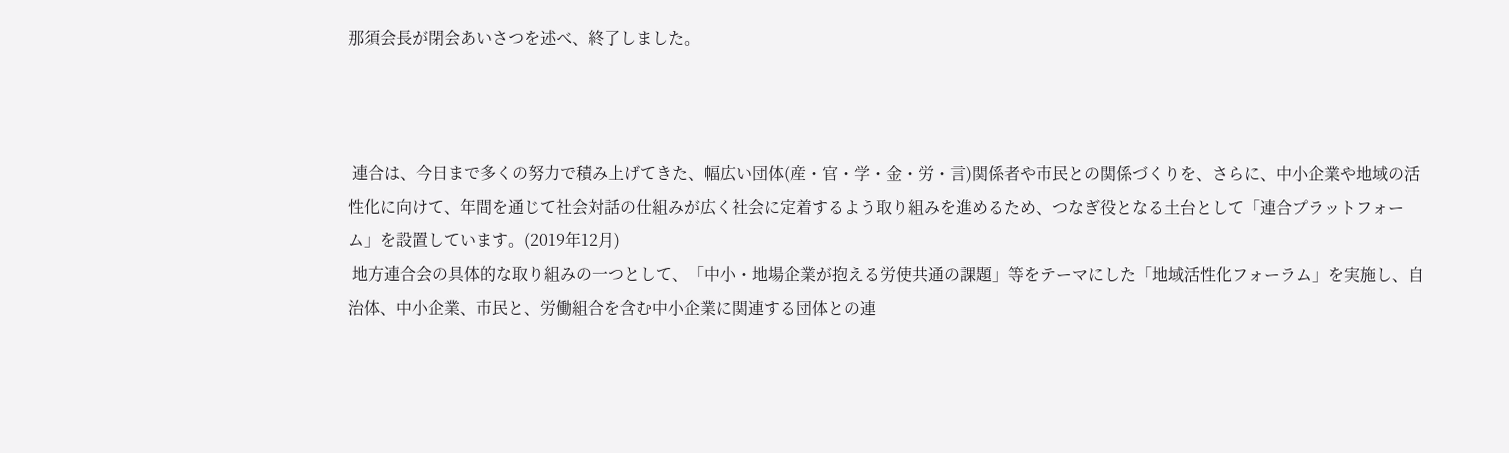那須会長が閉会あいさつを述べ、終了しました。



 連合は、今日まで多くの努力で積み上げてきた、幅広い団体(産・官・学・金・労・言)関係者や市民との関係づくりを、さらに、中小企業や地域の活性化に向けて、年間を通じて社会対話の仕組みが広く社会に定着するよう取り組みを進めるため、つなぎ役となる土台として「連合プラットフォーム」を設置しています。(2019年12月)
 地方連合会の具体的な取り組みの一つとして、「中小・地場企業が抱える労使共通の課題」等をテーマにした「地域活性化フォーラム」を実施し、自治体、中小企業、市民と、労働組合を含む中小企業に関連する団体との連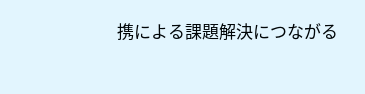携による課題解決につながる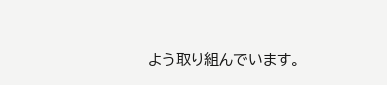よう取り組んでいます。